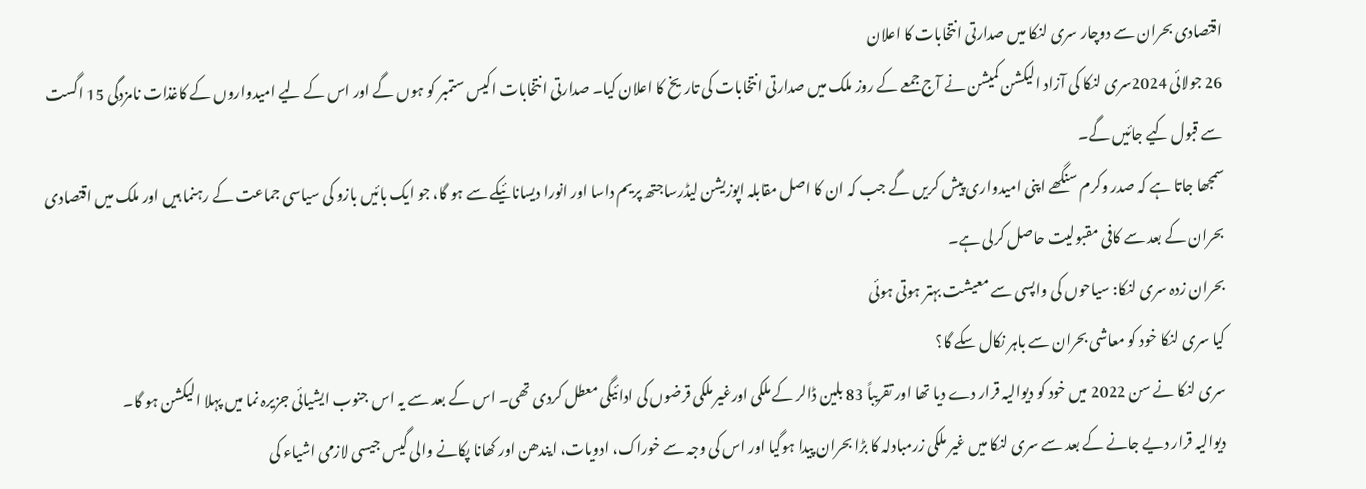اقتصادی بحران سے دوچار سری لنکا میں صدارتی انتخابات کا اعلان
26 جولائی 2024سری لنکا کی آزاد الیکشن کمیشن نے آج جمعے کے روز ملک میں صدارتی انتخابات کی تاریخ کا اعلان کیا۔ صدارتی انتخابات اکیس ستمبر کو ہوں گے اور اس کے لیے امیدواروں کے کاغذات نامزدگی 15 اگست سے قبول کیے جائیں گے۔
سمجھا جاتا ہے کہ صدر وکرم سنگھے اپنی امیدواری پیش کریں گے جب کہ ان کا اصل مقابلہ اپوزیشن لیڈرساجتھ پریم داسا اور انورا دیسانائیکے سے ہو گا، جو ایک بائیں بازو کی سیاسی جماعت کے رہنما ہیں اور ملک میں اقتصادی بحران کے بعد سے کافی مقبولیت حاصل کرلی ہے۔
بحران زدہ سری لنکا: سیاحوں کی واپسی سے معیشت بہتر ہوتی ہوئی
کیا سری لنکا خود کو معاشی بحران سے باہر نکال سکے گا؟
سری لنکا نے سن 2022 میں خود کو دیوالیہ قرار دے دیا تھا اور تقریباً 83 بلین ڈالر کے ملکی اورغیر ملکی قرضوں کی ادائیگی معطل کردی تھی۔ اس کے بعد سے یہ اس جنوب ایشیائی جزیرہ نما میں پہلا الیکشن ہو گا۔
دیوالیہ قرار دیے جانے کے بعد سے سری لنکا میں غیر ملکی زرمبادلہ کا بڑا بحران پیدا ہوگیا اور اس کی وجہ سے خوراک، ادویات، ایندھن اور کھانا پکانے والی گیس جیسی لازمی اشیاء کی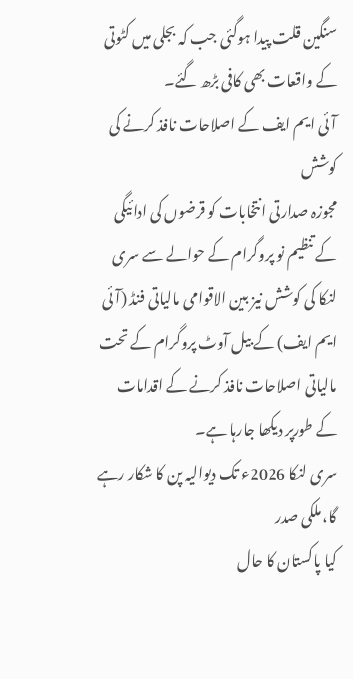سنگین قلت پیدا ہوگئی جب کہ بجلی میں کٹوتی کے واقعات بھی کافی بڑھ گئے۔
آئی ایم ایف کے اصلاحات نافذ کرنے کی کوشش
مجوزہ صدارتی انتخابات کو قرضوں کی ادائیگی کے تنظیم نو پروگرام کے حوالے سے سری لنکا کی کوشش نیز بین الاقوامی مالیاتی فنڈ (آئی ایم ایف) کے بیل آوٹ پروگرام کے تحت مالیاتی اصلاحات نافذ کرنے کے اقدامات کے طورپر دیکھا جارہا ہے۔
سری لنکا 2026ء تک دیوالیہ پن کا شکار رہے گا، ملکی صدر
کیا پاکستان کا حال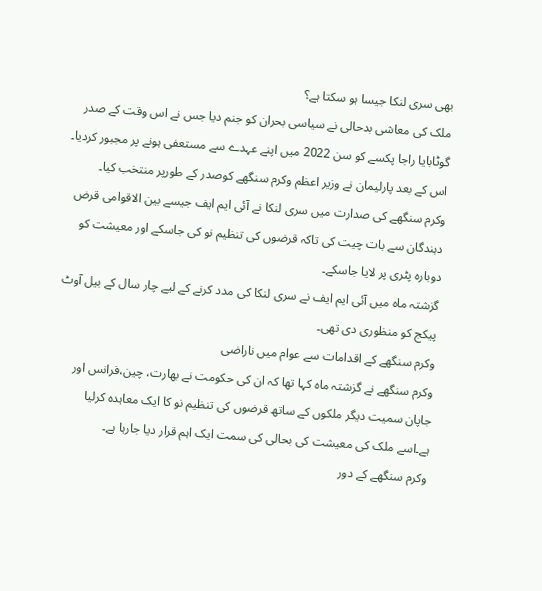بھی سری لنکا جیسا ہو سکتا ہے؟
ملک کی معاشی بدحالی نے سیاسی بحران کو جنم دیا جس نے اس وقت کے صدر گوٹابایا راجا پکسے کو سن 2022 میں اپنے عہدے سے مستعفی ہونے پر مجبور کردیا۔ اس کے بعد پارلیمان نے وزیر اعظم وکرم سنگھے کوصدر کے طورپر منتخب کیا۔
وکرم سنگھے کی صدارت میں سری لنکا نے آئی ایم ایف جیسے بین الاقوامی قرض دہندگان سے بات چیت کی تاکہ قرضوں کی تنظیم نو کی جاسکے اور معیشت کو دوبارہ پٹری پر لایا جاسکے۔
گزشتہ ماہ میں آئی ایم ایف نے سری لنکا کی مدد کرنے کے لیے چار سال کے بیل آوٹ پیکج کو منظوری دی تھی۔
وکرم سنگھے کے اقدامات سے عوام میں ناراضی
وکرم سنگھے نے گزشتہ ماہ کہا تھا کہ ان کی حکومت نے بھارت، چین،فرانس اور جاپان سمیت دیگر ملکوں کے ساتھ قرضوں کی تنظیم نو کا ایک معاہدہ کرلیا ہے۔اسے ملک کی معیشت کی بحالی کی سمت ایک اہم قرار دیا جارہا ہے۔
وکرم سنگھے کے دور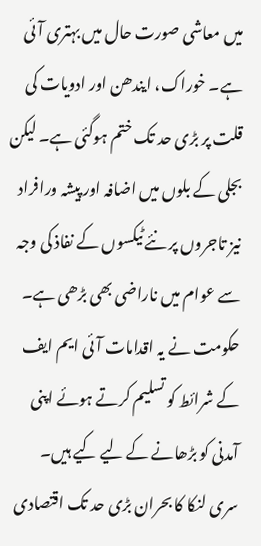میں معاشی صورت حال میں بہتری آئی ہے۔ خوراک، ایندھن اور ادویات کی قلت پر بڑی حد تک ختم ہوگئی ہے۔ لیکن بجلی کے بلوں میں اضافہ اور پیشہ ورافراد نیز تاجروں پر نئے ٹیکسوں کے نفاذ کی وجہ سے عوام میں ناراضی بھی بڑھی ہے۔ حکومت نے یہ اقدامات آئی ایم ایف کے شرائط کو تسلیم کرتے ہوئے اپنی آمدنی کو بڑھانے کے لیے کیے ہیں۔
سری لنکا کا بحران بڑی حد تک اقتصادی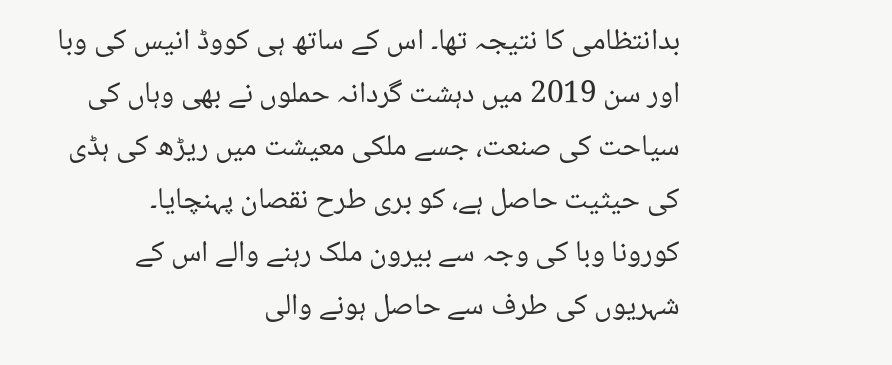بدانتظامی کا نتیجہ تھا۔ اس کے ساتھ ہی کووڈ انیس کی وبا اور سن 2019 میں دہشت گردانہ حملوں نے بھی وہاں کی سیاحت کی صنعت، جسے ملکی معیشت میں ریڑھ کی ہڈی کی حیثیت حاصل ہے، کو بری طرح نقصان پہنچایا۔
کورونا وبا کی وجہ سے بیرون ملک رہنے والے اس کے شہریوں کی طرف سے حاصل ہونے والی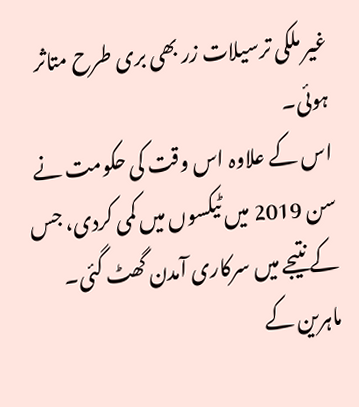غیر ملکی ترسیلات زر بھی بری طرح متاثر ہوئی۔
اس کے علاوہ اس وقت کی حکومت نے سن 2019 میں ٹیکسوں میں کمی کردی، جس کے نتیجے میں سرکاری آمدن گھٹ گئی۔
ماہرین کے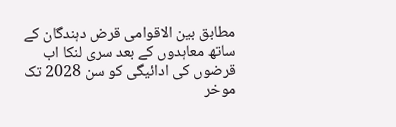مطابق بین الاقوامی قرض دہندگان کے ساتھ معاہدوں کے بعد سری لنکا اب قرضوں کی ادائیگی کو سن 2028 تک موخر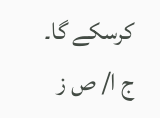کرسکے گا۔
ج ا/ ص ز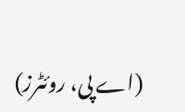(اے پی، روئٹرز)